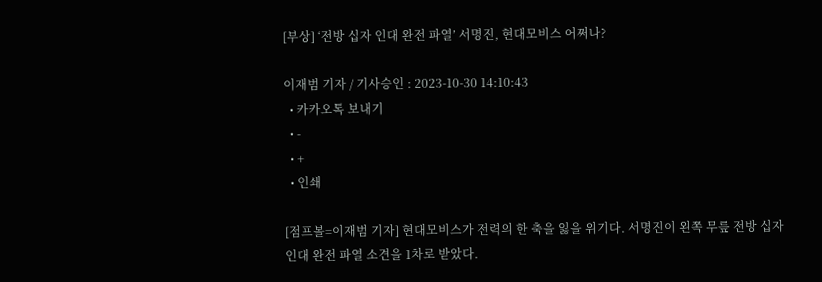[부상] ‘전방 십자 인대 완전 파열’ 서명진, 현대모비스 어쩌나?

이재범 기자 / 기사승인 : 2023-10-30 14:10:43
  • 카카오톡 보내기
  • -
  • +
  • 인쇄

[점프볼=이재범 기자] 현대모비스가 전력의 한 축을 잃을 위기다. 서명진이 왼쪽 무릎 전방 십자 인대 완전 파열 소견을 1차로 받았다.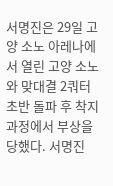서명진은 29일 고양 소노 아레나에서 열린 고양 소노와 맞대결 2쿼터 초반 돌파 후 착지 과정에서 부상을 당했다. 서명진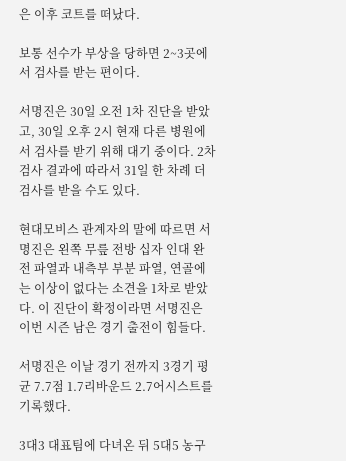은 이후 코트를 떠났다.

보통 선수가 부상을 당하면 2~3곳에서 검사를 받는 편이다.

서명진은 30일 오전 1차 진단을 받았고, 30일 오후 2시 현재 다른 병원에서 검사를 받기 위해 대기 중이다. 2차 검사 결과에 따라서 31일 한 차례 더 검사를 받을 수도 있다.

현대모비스 관계자의 말에 따르면 서명진은 왼쪽 무릎 전방 십자 인대 완전 파열과 내측부 부분 파열, 연골에는 이상이 없다는 소견을 1차로 받았다. 이 진단이 확정이라면 서명진은 이번 시즌 남은 경기 출전이 힘들다.

서명진은 이날 경기 전까지 3경기 평균 7.7점 1.7리바운드 2.7어시스트를 기록했다.

3대3 대표팀에 다녀온 뒤 5대5 농구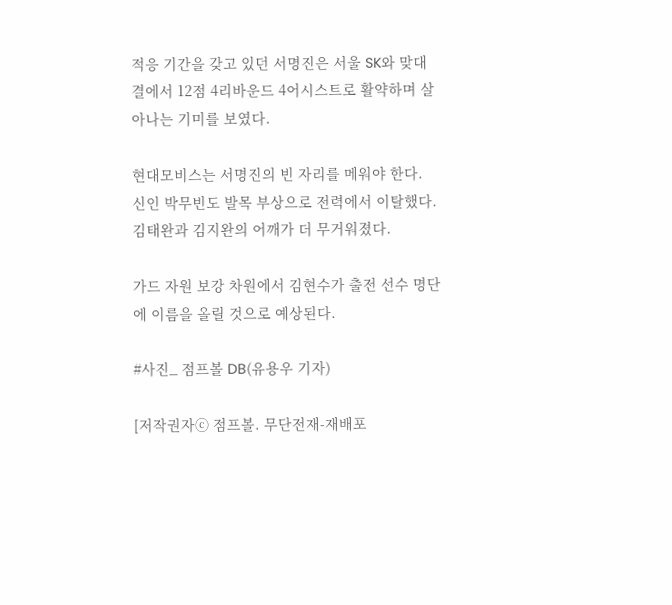적응 기간을 갖고 있던 서명진은 서울 SK와 맞대결에서 12점 4리바운드 4어시스트로 활약하며 살아나는 기미를 보였다.

현대모비스는 서명진의 빈 자리를 메워야 한다. 신인 박무빈도 발목 부상으로 전력에서 이탈했다. 김태완과 김지완의 어깨가 더 무거워졌다.

가드 자원 보강 차원에서 김현수가 출전 선수 명단에 이름을 올릴 것으로 예상된다.

#사진_ 점프볼 DB(유용우 기자)

[저작권자ⓒ 점프볼. 무단전재-재배포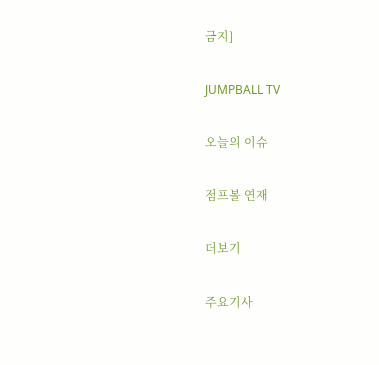금지]

JUMPBALL TV

오늘의 이슈

점프볼 연재

더보기

주요기사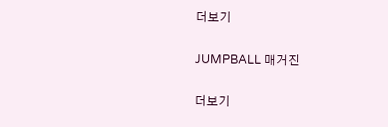더보기

JUMPBALL 매거진

더보기